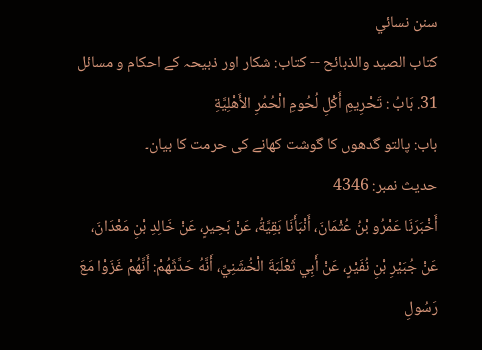سنن نسائي
كتاب الصيد والذبائح -- کتاب: شکار اور ذبیحہ کے احکام و مسائل
31. بَابُ : تَحْرِيمِ أَكْلِ لُحُومِ الْحُمُرِ الأَهْلِيَّةِ
باب: پالتو گدھوں کا گوشت کھانے کی حرمت کا بیان۔
حدیث نمبر: 4346
أَخْبَرَنَا عَمْرُو بْنُ عُثْمَانَ، أَنْبَأَنَا بَقِيَّةُ، عَنْ بَحِيرٍ، عَنْ خَالِدِ بْنِ مَعْدَانَ، عَنْ جُبَيْرِ بْنِ نُفَيْرٍ، عَنْ أَبِي ثَعْلَبَةَ الْخُشَنِيِّ، أَنَّهُ حَدَّثَهُمْ: أَنَّهُمْ غَزَوْا مَعَ رَسُولِ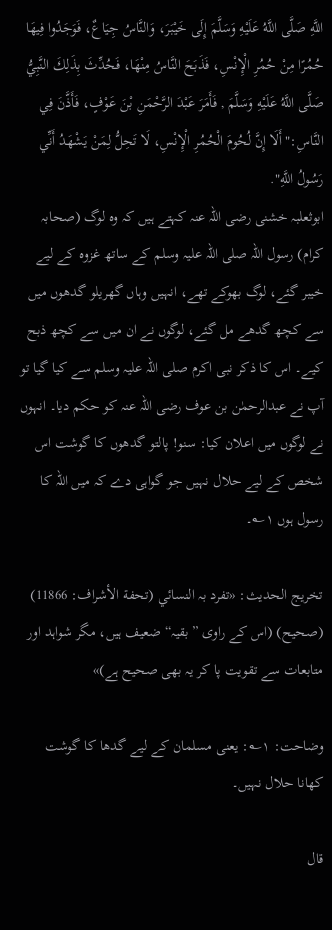اللَّهِ صَلَّى اللَّهُ عَلَيْهِ وَسَلَّمَ إِلَى خَيْبَرَ، وَالنَّاسُ جِيَاعٌ، فَوَجَدُوا فِيهَا حُمُرًا مِنْ حُمُرِ الْإِنْسِ، فَذَبَحَ النَّاسُ مِنْهَا، فَحُدِّثَ بِذَلِكَ النَّبِيُّ صَلَّى اللَّهُ عَلَيْهِ وَسَلَّمَ , فَأَمَرَ عَبْدَ الرَّحْمَنِ بْنَ عَوْفٍ، فَأَذَّنَ فِي النَّاسِ:" أَلَا إِنَّ لُحُومَ الْحُمُرِ الْإِنْسِ، لَا تَحِلُّ لِمَنْ يَشْهَدُ أَنِّي رَسُولُ اللَّهِ".
ابوثعلبہ خشنی رضی اللہ عنہ کہتے ہیں کہ وہ لوگ (صحابہ کرام) رسول اللہ صلی اللہ علیہ وسلم کے ساتھ غزوہ کے لیے خیبر گئے، لوگ بھوکے تھے، انہیں وہاں گھریلو گدھوں میں سے کچھ گدھے مل گئے، لوگوں نے ان میں سے کچھ ذبح کیے۔ اس کا ذکر نبی اکرم صلی اللہ علیہ وسلم سے کیا گیا تو آپ نے عبدالرحمٰن بن عوف رضی اللہ عنہ کو حکم دیا۔ انہوں نے لوگوں میں اعلان کیا: سنو! پالتو گدھوں کا گوشت اس شخص کے لیے حلال نہیں جو گواہی دے کہ میں اللہ کا رسول ہوں ۱؎۔

تخریج الحدیث: «تفرد بہ النسائي (تحفة الأشراف: 11866) (صحیح) (اس کے راوی ”بقیہ“ ضعیف ہیں، مگر شواہد اور متابعات سے تقویت پا کر یہ بھی صحیح ہے)»

وضاحت: ۱؎: یعنی مسلمان کے لیے گدھا کا گوشت کھانا حلال نہیں۔

قال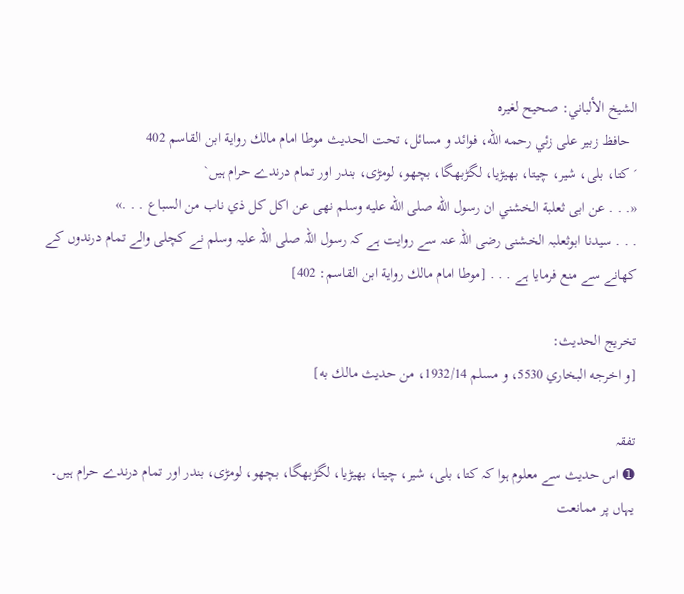الشيخ الألباني: صحيح لغيره
  حافظ زبير على زئي رحمه الله، فوائد و مسائل، تحت الحديث موطا امام مالك رواية ابن القاسم 402
´ کتا، بلی، شیر، چیتا، بھیڑیا، لگڑبھگا، بچھو، لومڑی، بندر اور تمام درندے حرام ہیں`
«. . . عن ابى ثعلبة الخشني ان رسول الله صلى الله عليه وسلم نهى عن اكل كل ذي ناب من السباع . . .»
. . . سیدنا ابوثعلبہ الخشنی رضی اللہ عنہ سے روایت ہے کہ رسول اللہ صلی اللہ علیہ وسلم نے کچلی والے تمام درندوں کے کھانے سے منع فرمایا ہے . . . [موطا امام مالك رواية ابن القاسم: 402]

تخریج الحدیث:
[و اخرجه البخاري 5530، و مسلم 1932/14، من حديث مالك به]

تفقہ
➊ اس حدیث سے معلوم ہوا کہ کتا، بلی، شیر، چیتا، بھیڑیا، لگڑبھگا، بچھو، لومڑی، بندر اور تمام درندے حرام ہیں۔ یہاں پر ممانعت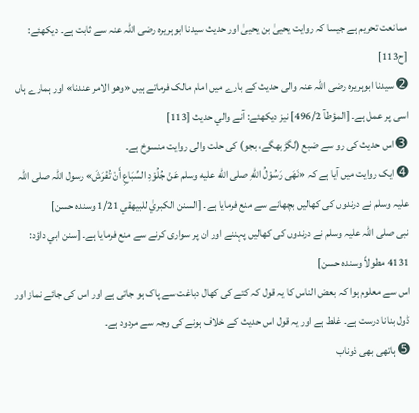ممانعت تحریم ہے جیسا کہ روایت یحییٰ بن یحییٰ اور حدیث سیدنا ابوہریرہ رضی اللہ عنہ سے ثابت ہے۔ دیکھئے: [ح113]
➋ سیدنا ابوہریرہ رضی اللہ عنہ والی حدیث کے بارے میں امام مالک فرماتے ہیں «وهو الامر عندنا» اور ہمارے ہاں اسی پر عمل ہے۔ [المؤطآ 496/2] نيز ديكهئے: آنے والي حديث [113]
➌ اس حدیث کی رو سے ضبع (لگڑبھگے، بجو) کی حلت والی روایت منسوخ ہے۔
➍ ایک روایت میں آیا ہے کہ «نَهَى رَسُوْلُ اللهِ صلى الله عليه وسلم عَنْ جُلُوْدِ السِّبَاعِ أَنْ تُفْرَشَ» رسول اللہ صلی اللہ علیہ وسلم نے درندوں کی کھالیں بچھانے سے منع فرمایا ہے۔ [السنن الكبريٰ للبيهقي 1/21 وسنده حسن]
نبی صلی اللہ علیہ وسلم نے درندوں کی کھالیں پہننے اور ان پر سواری کرنے سے منع فرمایا ہے۔ [سنن ابي داؤد: 4131 مطولاً وسنده حسن]
اس سے معلوم ہوا کہ بعض الناس کا یہ قول کہ کتے کی کھال دباغت سے پاک ہو جاتی ہے اور اس کی جائے نماز اور ڈول بنانا درست ہے۔ غلط ہے اور یہ قول اس حدیث کے خلاف ہونے کی وجہ سے مردود ہے۔
➎ ہاتھی بھی ذوناب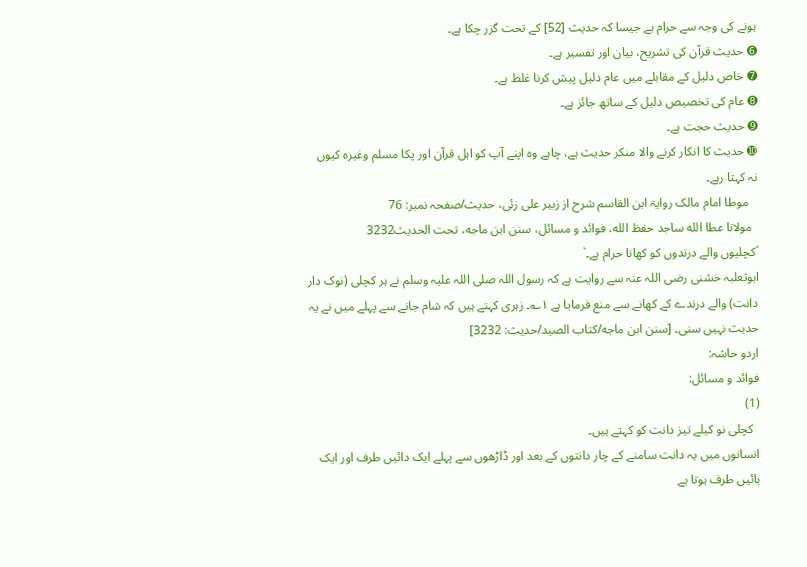ہونے کی وجہ سے حرام ہے جیسا کہ حدیث [52] کے تحت گزر چکا ہے۔
➏ حدیث قرآن کی تشریح، بیان اور تفسیر ہے۔
➐ خاص دلیل کے مقابلے میں عام دلیل پیش کرنا غلط ہے۔
➑ عام کی تخصیص دلیل کے ساتھ جائز ہے۔
➒ حدیث حجت ہے۔
➓ حدیث کا انکار کرنے والا منکر حدیث ہے، چاہے وہ اپنے آپ کو اہل قرآن اور پکا مسلم وغیرہ کیوں نہ کہتا رہے۔
   موطا امام مالک روایۃ ابن القاسم شرح از زبیر علی زئی، حدیث/صفحہ نمبر: 76
  مولانا عطا الله ساجد حفظ الله، فوائد و مسائل، سنن ابن ماجه، تحت الحديث3232
´کچلیوں والے درندوں کو کھانا حرام ہے۔`
ابوثعلبہ خشنی رضی اللہ عنہ سے روایت ہے کہ رسول اللہ صلی اللہ علیہ وسلم نے ہر کچلی (نوک دار دانت) والے درندے کے کھانے سے منع فرمایا ہے ۱؎۔ زہری کہتے ہیں کہ شام جانے سے پہلے میں نے یہ حدیث نہیں سنی۔ [سنن ابن ماجه/كتاب الصيد/حدیث: 3232]
اردو حاشہ:
فوائد و مسائل:
(1)
  کچلی نو کیلے تیز دانت کو کہتے ہیں۔
انسانوں میں یہ دانت سامنے کے چار دانتوں کے بعد اور ڈاڑھوں سے پہلے ایک دائیں طرف اور ایک بائیں طرف ہوتا ہے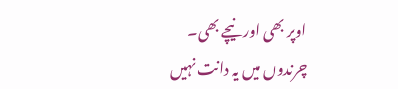اوپر بھی اور نیچے بھی۔
چرندوں میں یہ دانت نہیں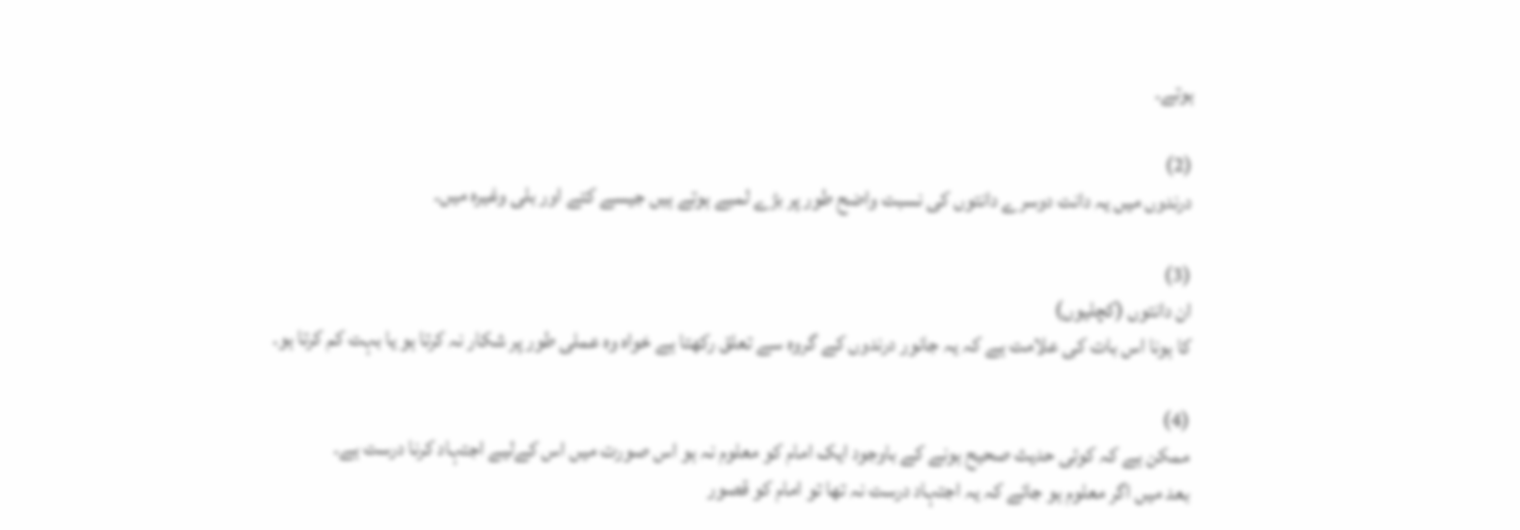ہوتے۔

(2)
درندوں میں یہ دانت دوسرے دانتوں کی نسبت واضح طور پر بڑے لمبے ہوتے ہیں جیسے کتے اور بلی وغیرہ میں۔

(3)
ان دانتوں (کچلیوں)
کا ہونا اس بات کی علامت ہے کہ یہ جانور درندوں کے گروہ سے تعلق رکھتا ہے خواہ وہ عملی طور پر شکار نہ کرتا ہو یا بہت کم کرتا ہو۔

(4)
ممکن ہے کہ کوئی حدیث صحیح ہونے کے باوجود ایک امام کو معلوم نہ ہو اس صورت میں اس کےلیے اجتہاد کرنا درست ہے۔
بعد میں اگر معلوم ہو جائے کہ یہ اجتہاد درست نہ تھا تو امام کو قصور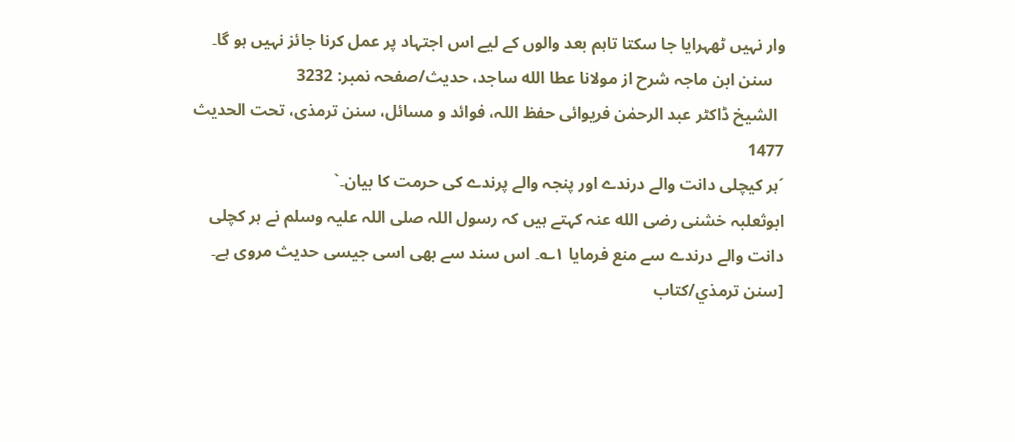وار نہیں ٹھہرایا جا سکتا تاہم بعد والوں کے لیے اس اجتہاد پر عمل کرنا جائز نہیں ہو گا۔
   سنن ابن ماجہ شرح از مولانا عطا الله ساجد، حدیث/صفحہ نمبر: 3232
  الشیخ ڈاکٹر عبد الرحمٰن فریوائی حفظ اللہ، فوائد و مسائل، سنن ترمذی، تحت الحديث 1477
´ہر کیچلی دانت والے درندے اور پنجہ والے پرندے کی حرمت کا بیان۔`
ابوثعلبہ خشنی رضی الله عنہ کہتے ہیں کہ رسول اللہ صلی اللہ علیہ وسلم نے ہر کچلی دانت والے درندے سے منع فرمایا ۱؎۔ اس سند سے بھی اسی جیسی حدیث مروی ہے۔ [سنن ترمذي/كتاب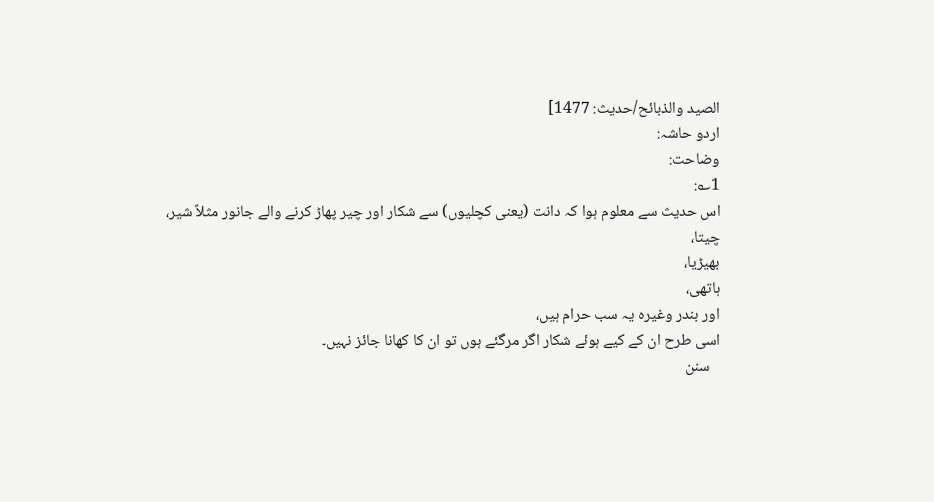الصيد والذبائح/حدیث: 1477]
اردو حاشہ:
وضاحت:
1؎:
اس حدیث سے معلوم ہوا کہ دانت (یعنی کچلیوں) سے شکار اور چیر پھاڑ کرنے والے جانور مثلاً شیر،
چیتا،
بھیڑیا،
ہاتھی،
اور بندر وغیرہ یہ سب حرام ہیں،
اسی طرح ان کے کیے ہوئے شکار اگر مرگئے ہوں تو ان کا کھانا جائز نہیں۔
   سنن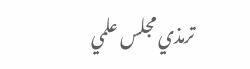ترمذي مجلس علمي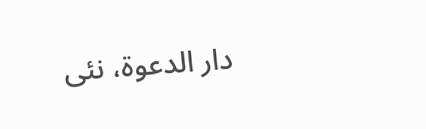دار الدعوة، نئى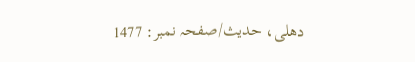دهلى، حدیث/صفحہ نمبر: 1477